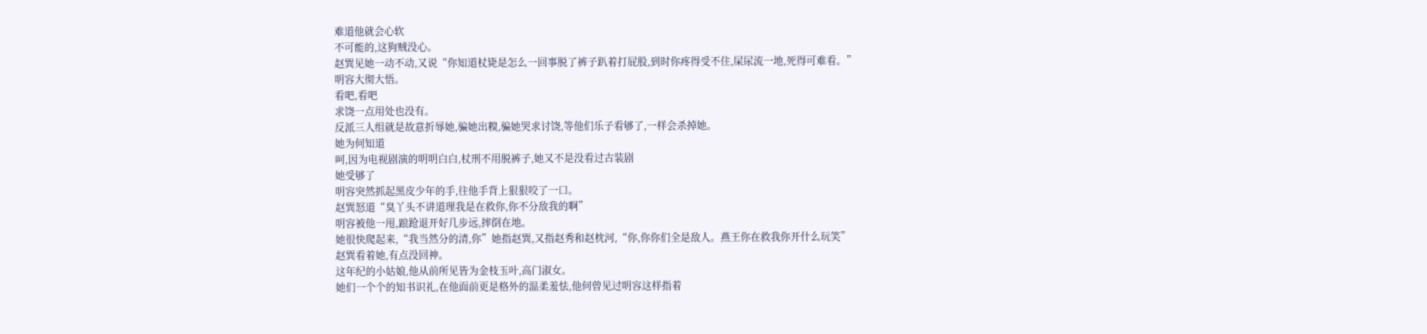难道他就会心软
不可能的,这狗贼没心。
赵巽见她一动不动,又说“你知道杖毙是怎么一回事脱了裤子趴着打屁股,到时你疼得受不住,屎尿流一地,死得可难看。”
明容大彻大悟。
看吧,看吧
求饶一点用处也没有。
反派三人组就是故意折辱她,骗她出糗,骗她哭求讨饶,等他们乐子看够了,一样会杀掉她。
她为何知道
呵,因为电视剧演的明明白白,杖刑不用脱裤子,她又不是没看过古装剧
她受够了
明容突然抓起黑皮少年的手,往他手背上狠狠咬了一口。
赵巽怒道“臭丫头不讲道理我是在救你,你不分敌我的啊”
明容被他一甩,踉跄退开好几步远,摔倒在地。
她很快爬起来,“我当然分的清,你”她指赵巽,又指赵秀和赵枕河,“你,你你们全是敌人。燕王你在救我你开什么玩笑”
赵巽看着她,有点没回神。
这年纪的小姑娘,他从前所见皆为金枝玉叶,高门淑女。
她们一个个的知书识礼,在他面前更是格外的温柔羞怯,他何曾见过明容这样指着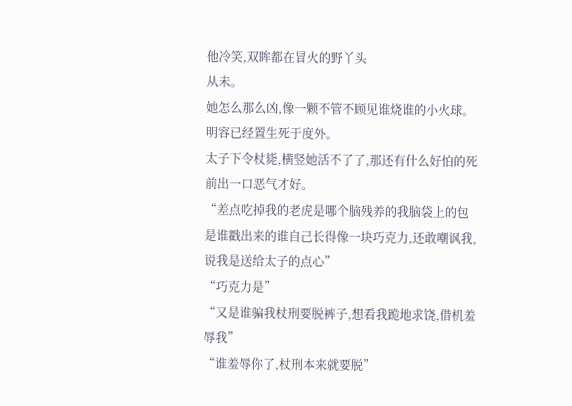他冷笑,双眸都在冒火的野丫头
从未。
她怎么那么凶,像一颗不管不顾见谁烧谁的小火球。
明容已经置生死于度外。
太子下令杖毙,横竖她活不了了,那还有什么好怕的死前出一口恶气才好。
“差点吃掉我的老虎是哪个脑残养的我脑袋上的包是谁戳出来的谁自己长得像一块巧克力,还敢嘲讽我,说我是送给太子的点心”
“巧克力是”
“又是谁骗我杖刑要脱裤子,想看我跪地求饶,借机羞辱我”
“谁羞辱你了,杖刑本来就要脱”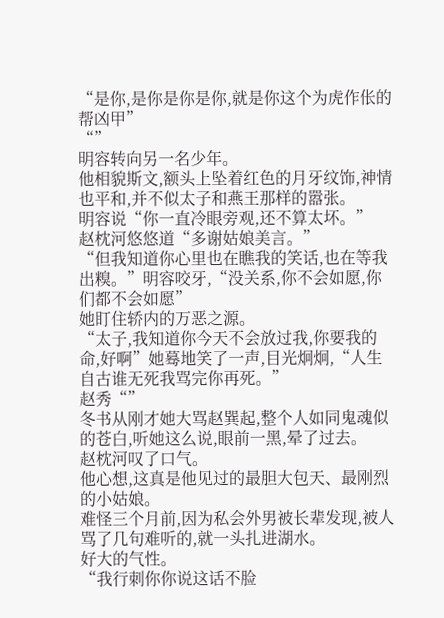“是你,是你是你是你,就是你这个为虎作伥的帮凶甲”
“”
明容转向另一名少年。
他相貌斯文,额头上坠着红色的月牙纹饰,神情也平和,并不似太子和燕王那样的嚣张。
明容说“你一直冷眼旁观,还不算太坏。”
赵枕河悠悠道“多谢姑娘美言。”
“但我知道你心里也在瞧我的笑话,也在等我出糗。”明容咬牙,“没关系,你不会如愿,你们都不会如愿”
她盯住轿内的万恶之源。
“太子,我知道你今天不会放过我,你要我的命,好啊”她蓦地笑了一声,目光炯炯,“人生自古谁无死我骂完你再死。”
赵秀“”
冬书从刚才她大骂赵巽起,整个人如同鬼魂似的苍白,听她这么说,眼前一黑,晕了过去。
赵枕河叹了口气。
他心想,这真是他见过的最胆大包天、最刚烈的小姑娘。
难怪三个月前,因为私会外男被长辈发现,被人骂了几句难听的,就一头扎进湖水。
好大的气性。
“我行刺你你说这话不脸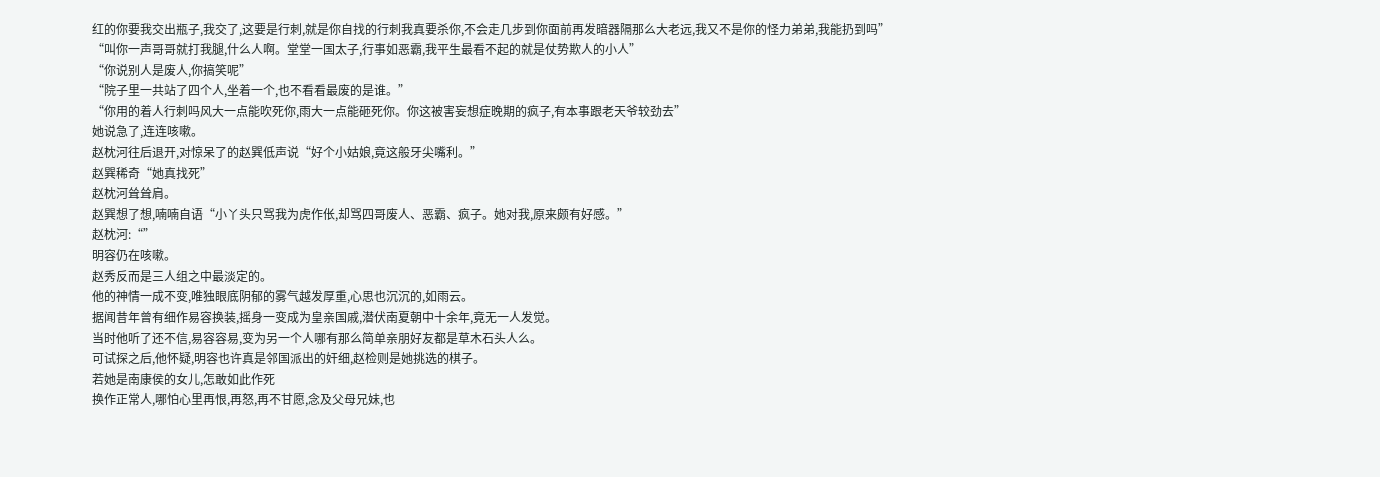红的你要我交出瓶子,我交了,这要是行刺,就是你自找的行刺我真要杀你,不会走几步到你面前再发暗器隔那么大老远,我又不是你的怪力弟弟,我能扔到吗”
“叫你一声哥哥就打我腿,什么人啊。堂堂一国太子,行事如恶霸,我平生最看不起的就是仗势欺人的小人”
“你说别人是废人,你搞笑呢”
“院子里一共站了四个人,坐着一个,也不看看最废的是谁。”
“你用的着人行刺吗风大一点能吹死你,雨大一点能砸死你。你这被害妄想症晚期的疯子,有本事跟老天爷较劲去”
她说急了,连连咳嗽。
赵枕河往后退开,对惊呆了的赵巽低声说“好个小姑娘,竟这般牙尖嘴利。”
赵巽稀奇“她真找死”
赵枕河耸耸肩。
赵巽想了想,喃喃自语“小丫头只骂我为虎作伥,却骂四哥废人、恶霸、疯子。她对我,原来颇有好感。”
赵枕河:“”
明容仍在咳嗽。
赵秀反而是三人组之中最淡定的。
他的神情一成不变,唯独眼底阴郁的雾气越发厚重,心思也沉沉的,如雨云。
据闻昔年曾有细作易容换装,摇身一变成为皇亲国戚,潜伏南夏朝中十余年,竟无一人发觉。
当时他听了还不信,易容容易,变为另一个人哪有那么简单亲朋好友都是草木石头人么。
可试探之后,他怀疑,明容也许真是邻国派出的奸细,赵检则是她挑选的棋子。
若她是南康侯的女儿,怎敢如此作死
换作正常人,哪怕心里再恨,再怒,再不甘愿,念及父母兄妹,也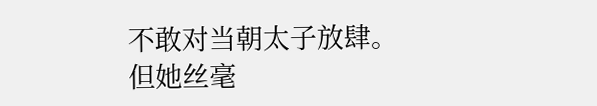不敢对当朝太子放肆。
但她丝毫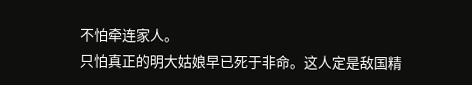不怕牵连家人。
只怕真正的明大姑娘早已死于非命。这人定是敌国精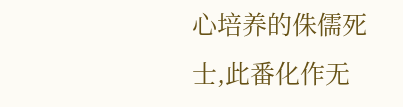心培养的侏儒死士,此番化作无